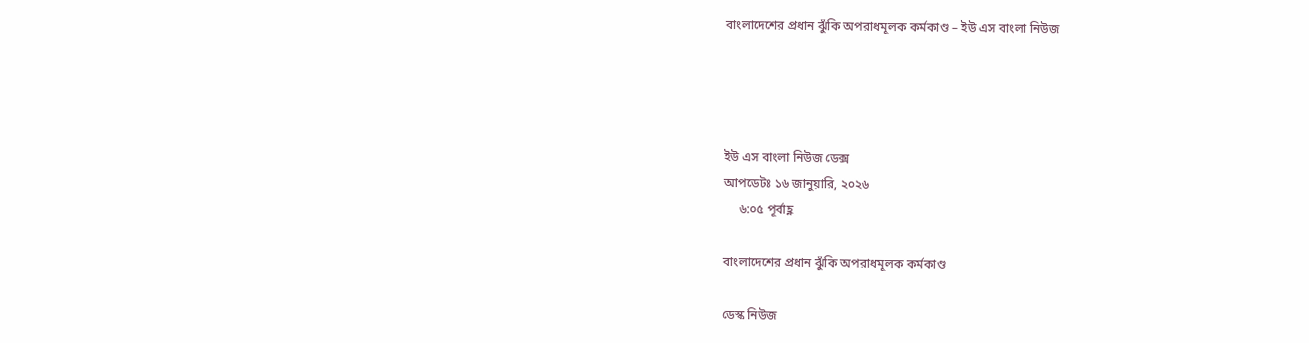বাংলাদেশের প্রধান ঝুঁকি অপরাধমূলক কর্মকাণ্ড – ইউ এস বাংলা নিউজ




ইউ এস বাংলা নিউজ ডেক্স
আপডেটঃ ১৬ জানুয়ারি, ২০২৬
     ৬:০৫ পূর্বাহ্ণ

বাংলাদেশের প্রধান ঝুঁকি অপরাধমূলক কর্মকাণ্ড

ডেস্ক নিউজ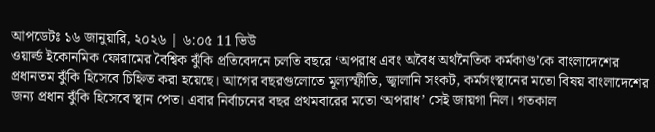আপডেটঃ ১৬ জানুয়ারি, ২০২৬ | ৬:০৫ 11 ভিউ
ওয়ার্ল্ড ইকোনমিক ফোরামের বৈশ্বিক ঝুঁকি প্রতিবেদনে চলতি বছরে ‘অপরাধ এবং অবৈধ অর্থনৈতিক কর্মকাণ্ড’কে বাংলাদেশের প্রধানতম ঝুঁকি হিসেবে চিহ্নিত করা হয়েছে। আগের বছরগুলোতে মূল্যস্ফীতি, জ্বালানি সংকট, কর্মসংস্থানের মতো বিষয় বাংলাদেশের জন্য প্রধান ঝুঁকি হিসেবে স্থান পেত। এবার নির্বাচনের বছর প্রথমবারের মতো ‘অপরাধ’ সেই জায়গা নিল। গতকাল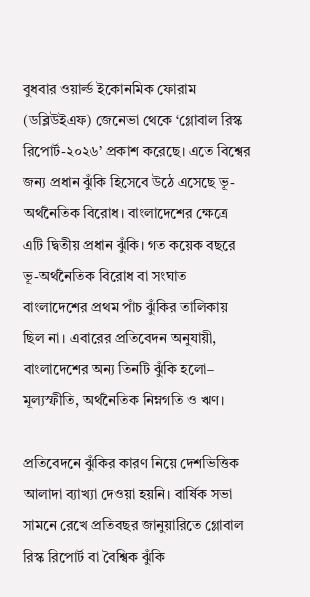বুধবার ওয়ার্ল্ড ইকোনমিক ফোরাম (ডব্লিউইএফ) জেনেভা থেকে ‘গ্লোবাল রিস্ক রিপোর্ট-২০২৬’ প্রকাশ করেছে। এতে বিশ্বের জন্য প্রধান ঝুঁকি হিসেবে উঠে এসেছে ভূ-অর্থনৈতিক বিরোধ। বাংলাদেশের ক্ষেত্রে এটি দ্বিতীয় প্রধান ঝুঁকি। গত কয়েক বছরে ভূ-অর্থনৈতিক বিরোধ বা সংঘাত বাংলাদেশের প্রথম পাঁচ ঝুঁকির তালিকায় ছিল না। এবারের প্রতিবেদন অনুযায়ী, বাংলাদেশের অন্য তিনটি ঝুঁকি হলো– মূল্যস্ফীতি, অর্থনৈতিক নিম্নগতি ও ঋণ।

প্রতিবেদনে ঝুঁকির কারণ নিয়ে দেশভিত্তিক আলাদা ব্যাখ্যা দেওয়া হয়নি। বার্ষিক সভা সামনে রেখে প্রতিবছর জানুয়ারিতে গ্লোবাল রিস্ক রিপোর্ট বা বৈশ্বিক ঝুঁকি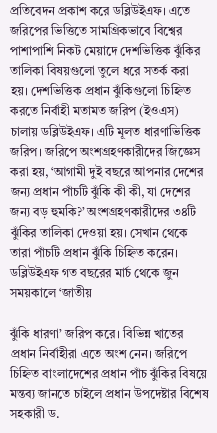প্রতিবেদন প্রকাশ করে ডব্লিউইএফ। এতে জরিপের ভিত্তিতে সামগ্রিকভাবে বিশ্বের পাশাপাশি নিকট মেয়াদে দেশভিত্তিক ঝুঁকির তালিকা বিষয়গুলো তুলে ধরে সতর্ক করা হয়। দেশভিত্তিক প্রধান ঝুঁকিগুলো চিহ্নিত করতে নির্বাহী মতামত জরিপ (ইওএস) চালায় ডব্লিউইএফ। এটি মূলত ধারণাভিত্তিক জরিপ। জরিপে অংশগ্রহণকারীদের জিজ্ঞেস করা হয়, ‘আগামী দুই বছরে আপনার দেশের জন্য প্রধান পাঁচটি ঝুঁকি কী কী, যা দেশের জন্য বড় হুমকি?’ অংশগ্রহণকারীদের ৩৪টি ঝুঁকির তালিকা দেওয়া হয়। সেখান থেকে তারা পাঁচটি প্রধান ঝুঁকি চিহ্নিত করেন। ডব্লিউইএফ গত বছরের মার্চ থেকে জুন সময়কালে ‘জাতীয়

ঝুঁকি ধারণা’ জরিপ করে। বিভিন্ন খাতের প্রধান নির্বাহীরা এতে অংশ নেন। জরিপে চিহ্নিত বাংলাদেশের প্রধান পাঁচ ঝুঁকির বিষয়ে মন্তব্য জানতে চাইলে প্রধান উপদেষ্টার বিশেষ সহকারী ড.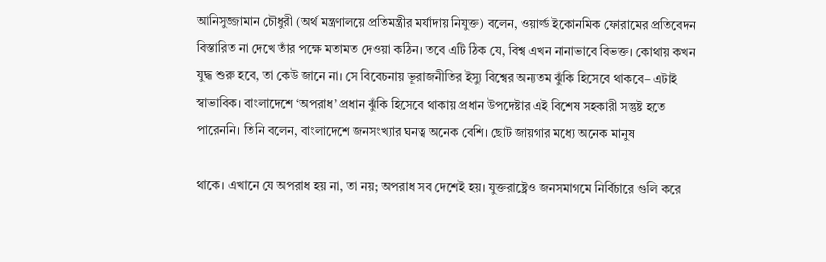আনিসুজ্জামান চৌধুরী (অর্থ মন্ত্রণালয়ে প্রতিমন্ত্রীর মর্যাদায় নিযুক্ত) বলেন, ওয়ার্ল্ড ইকোনমিক ফোরামের প্রতিবেদন বিস্তারিত না দেখে তাঁর পক্ষে মতামত দেওয়া কঠিন। তবে এটি ঠিক যে, বিশ্ব এখন নানাভাবে বিভক্ত। কোথায় কখন যুদ্ধ শুরু হবে, তা কেউ জানে না। সে বিবেচনায় ভূরাজনীতির ইস্যু বিশ্বের অন্যতম ঝুঁকি হিসেবে থাকবে– এটাই স্বাভাবিক। বাংলাদেশে ‘অপরাধ’ প্রধান ঝুঁকি হিসেবে থাকায় প্রধান উপদেষ্টার এই বিশেষ সহকারী সন্তুষ্ট হতে পারেননি। তিনি বলেন, বাংলাদেশে জনসংখ্যার ঘনত্ব অনেক বেশি। ছোট জায়গার মধ্যে অনেক মানুষ

থাকে। এখানে যে অপরাধ হয় না, তা নয়; অপরাধ সব দেশেই হয়। যুক্তরাষ্ট্রেও জনসমাগমে নির্বিচারে গুলি করে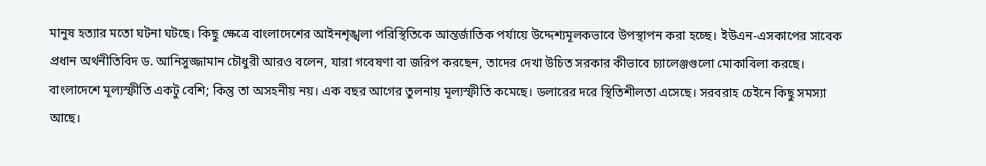মানুষ হত্যার মতো ঘটনা ঘটছে। কিছু ক্ষেত্রে বাংলাদেশের আইনশৃঙ্খলা পরিস্থিতিকে আন্তর্জাতিক পর্যায়ে উদ্দেশ্যমূলকভাবে উপস্থাপন করা হচ্ছে। ইউএন-এসকাপের সাবেক প্রধান অর্থনীতিবিদ ড. আনিসুজ্জামান চৌধুরী আরও বলেন, যারা গবেষণা বা জরিপ করছেন, তাদের দেখা উচিত সরকার কীভাবে চ্যালেঞ্জগুলো মোকাবিলা করছে। বাংলাদেশে মূল্যস্ফীতি একটু বেশি; কিন্তু তা অসহনীয় নয়। এক বছর আগের তুলনায় মূল্যস্ফীতি কমেছে। ডলারের দরে স্থিতিশীলতা এসেছে। সরবরাহ চেইনে কিছু সমস্যা আছে।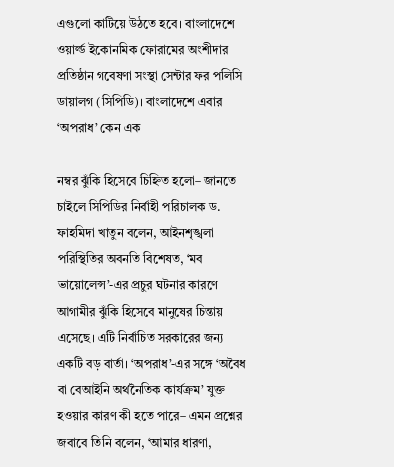এগুলো কাটিয়ে উঠতে হবে। বাংলাদেশে ওয়ার্ল্ড ইকোনমিক ফোরামের অংশীদার প্রতিষ্ঠান গবেষণা সংস্থা সেন্টার ফর পলিসি ডায়ালগ (সিপিডি)। বাংলাদেশে এবার ‘অপরাধ’ কেন এক

নম্বর ঝুঁকি হিসেবে চিহ্নিত হলো– জানতে চাইলে সিপিডির নির্বাহী পরিচালক ড. ফাহমিদা খাতুন বলেন, আইনশৃঙ্খলা পরিস্থিতির অবনতি বিশেষত, ‘মব ভায়োলেন্স’-এর প্রচুর ঘটনার কারণে আগামীর ঝুঁকি হিসেবে মানুষের চিন্তায় এসেছে। এটি নির্বাচিত সরকারের জন্য একটি বড় বার্তা। ‘অপরাধ’-এর সঙ্গে ‘অবৈধ বা বেআইনি অর্থনৈতিক কার্যক্রম’ যুক্ত হওয়ার কারণ কী হতে পারে– এমন প্রশ্নের জবাবে তিনি বলেন, ‘আমার ধারণা,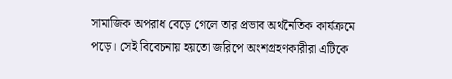সামাজিক অপরাধ বেড়ে গেলে তার প্রভাব অর্থনৈতিক কার্যক্রমে পড়ে। সেই বিবেচনায় হয়তো জরিপে অংশগ্রহণকারীরা এটিকে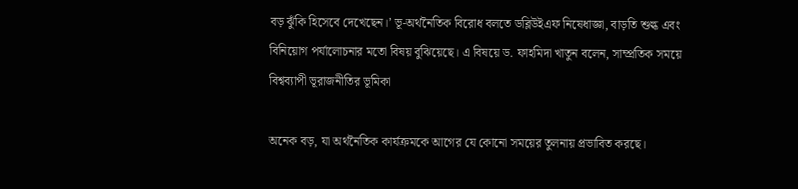বড় ঝুঁকি হিসেবে দেখেছেন।’ ভূ-অর্থনৈতিক বিরোধ বলতে ডব্লিউইএফ নিষেধাজ্ঞা, বাড়তি শুল্ক এবং বিনিয়োগ পর্যালোচনার মতো বিষয় বুঝিয়েছে। এ বিষয়ে ড. ফাহমিদা খাতুন বলেন, সাম্প্রতিক সময়ে বিশ্বব্যাপী ভূরাজনীতির ভূমিকা

অনেক বড়, যা অর্থনৈতিক কার্যক্রমকে আগের যে কোনো সময়ের তুলনায় প্রভাবিত করছে।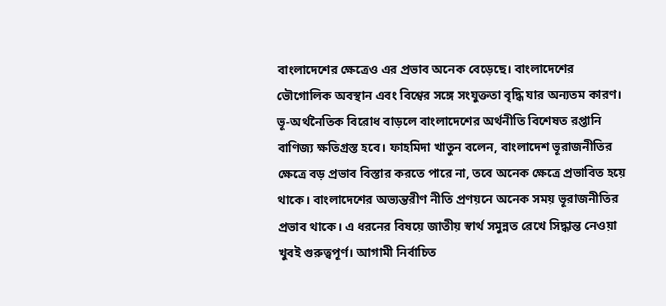বাংলাদেশের ক্ষেত্রেও এর প্রভাব অনেক বেড়েছে। বাংলাদেশের ভৌগোলিক অবস্থান এবং বিশ্বের সঙ্গে সংযুক্ততা বৃদ্ধি যার অন্যতম কারণ। ভূ-অর্থনৈতিক বিরোধ বাড়লে বাংলাদেশের অর্থনীতি বিশেষত রপ্তানি বাণিজ্য ক্ষতিগ্রস্ত হবে। ফাহমিদা খাতুন বলেন, বাংলাদেশ ভূরাজনীতির ক্ষেত্রে বড় প্রভাব বিস্তার করতে পারে না, তবে অনেক ক্ষেত্রে প্রভাবিত হয়ে থাকে। বাংলাদেশের অভ্যন্তরীণ নীতি প্রণয়নে অনেক সময় ভূরাজনীতির প্রভাব থাকে। এ ধরনের বিষয়ে জাতীয় স্বার্থ সমুন্নত রেখে সিদ্ধান্ত নেওয়া খুবই গুরুত্বপূর্ণ। আগামী নির্বাচিত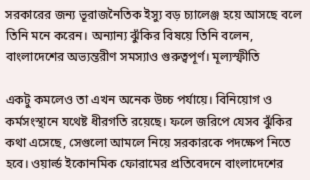সরকারের জন্য ভূরাজনৈতিক ইস্যু বড় চ্যালেঞ্জ হয়ে আসছে বলে তিনি মনে করেন। অন্যান্য ঝুঁকির বিষয়ে তিনি বলেন, বাংলাদেশের অভ্যন্তরীণ সমস্যাও গুরুত্বপূর্ণ। মূল্যস্ফীতি

একটু কমলেও তা এখন অনেক উচ্চ পর্যায়ে। বিনিয়োগ ও কর্মসংস্থানে যথেষ্ট ধীরগতি রয়েছে। ফলে জরিপে যেসব ঝুঁকির কথা এসেছে, সেগুলো আমলে নিয়ে সরকারকে পদক্ষেপ নিতে হবে। ওয়ার্ল্ড ইকোনমিক ফোরামের প্রতিবেদনে বাংলাদেশের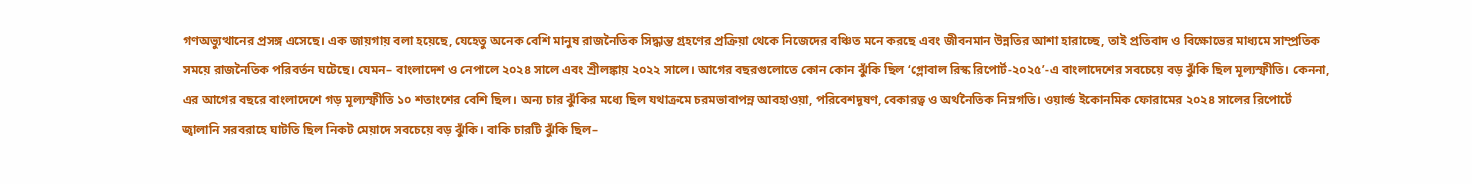গণঅভ্যুত্থানের প্রসঙ্গ এসেছে। এক জায়গায় বলা হয়েছে, যেহেতু অনেক বেশি মানুষ রাজনৈতিক সিদ্ধান্ত গ্রহণের প্রক্রিয়া থেকে নিজেদের বঞ্চিত মনে করছে এবং জীবনমান উন্নতির আশা হারাচ্ছে, তাই প্রতিবাদ ও বিক্ষোভের মাধ্যমে সাম্প্রতিক সময়ে রাজনৈতিক পরিবর্তন ঘটেছে। যেমন– বাংলাদেশ ও নেপালে ২০২৪ সালে এবং শ্রীলঙ্কায় ২০২২ সালে। আগের বছরগুলোতে কোন কোন ঝুঁকি ছিল ‘গ্লোবাল রিস্ক রিপোর্ট-২০২৫’-এ বাংলাদেশের সবচেয়ে বড় ঝুঁকি ছিল মূল্যস্ফীতি। কেননা, এর আগের বছরে বাংলাদেশে গড় মূল্যস্ফীতি ১০ শতাংশের বেশি ছিল। অন্য চার ঝুঁকির মধ্যে ছিল যথাক্রমে চরমভাবাপন্ন আবহাওয়া, পরিবেশদূষণ, বেকারত্ব ও অর্থনৈতিক নিম্নগতি। ওয়ার্ল্ড ইকোনমিক ফোরামের ২০২৪ সালের রিপোর্টে জ্বালানি সরবরাহে ঘাটতি ছিল নিকট মেয়াদে সবচেয়ে বড় ঝুঁকি। বাকি চারটি ঝুঁকি ছিল–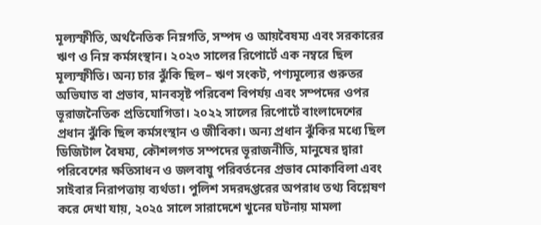মূল্যস্ফীতি, অর্থনৈতিক নিম্নগতি, সম্পদ ও আয়বৈষম্য এবং সরকারের ঋণ ও নিম্ন কর্মসংস্থান। ২০২৩ সালের রিপোর্টে এক নম্বরে ছিল মূল্যস্ফীতি। অন্য চার ঝুঁকি ছিল– ঋণ সংকট, পণ্যমূল্যের গুরুতর অভিঘাত বা প্রভাব, মানবসৃষ্ট পরিবেশ বিপর্যয় এবং সম্পদের ওপর ভূরাজনৈতিক প্রতিযোগিতা। ২০২২ সালের রিপোর্টে বাংলাদেশের প্রধান ঝুঁকি ছিল কর্মসংস্থান ও জীবিকা। অন্য প্রধান ঝুঁকির মধ্যে ছিল ডিজিটাল বৈষম্য, কৌশলগত সম্পদের ভূরাজনীতি, মানুষের দ্বারা পরিবেশের ক্ষতিসাধন ও জলবায়ু পরিবর্তনের প্রভাব মোকাবিলা এবং সাইবার নিরাপত্তায় ব্যর্থতা। পুলিশ সদরদপ্তরের অপরাধ তথ্য বিশ্লেষণ করে দেখা যায়, ২০২৫ সালে সারাদেশে খুনের ঘটনায় মামলা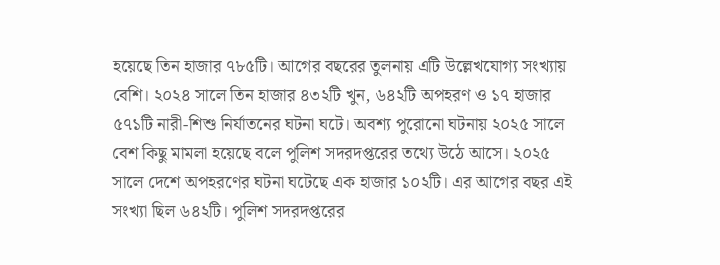হয়েছে তিন হাজার ৭৮৫টি। আগের বছরের তুলনায় এটি উল্লেখযোগ্য সংখ্যায় বেশি। ২০২৪ সালে তিন হাজার ৪৩২টি খুন, ৬৪২টি অপহরণ ও ১৭ হাজার ৫৭১টি নারী-শিশু নির্যাতনের ঘটনা ঘটে। অবশ্য পুরোনো ঘটনায় ২০২৫ সালে বেশ কিছু মামলা হয়েছে বলে পুলিশ সদরদপ্তরের তথ্যে উঠে আসে। ২০২৫ সালে দেশে অপহরণের ঘটনা ঘটেছে এক হাজার ১০২টি। এর আগের বছর এই সংখ্যা ছিল ৬৪২টি। পুলিশ সদরদপ্তরের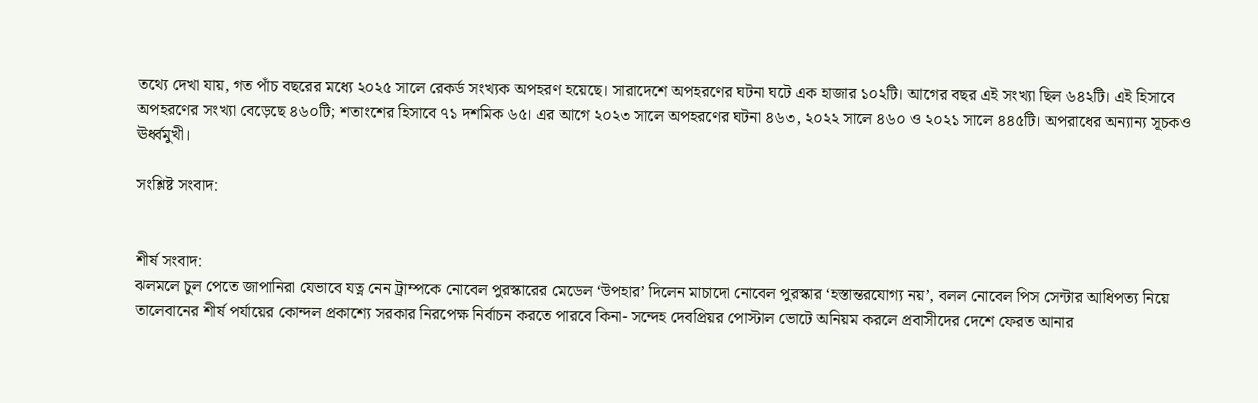তথ্যে দেখা যায়, গত পাঁচ বছরের মধ্যে ২০২৫ সালে রেকর্ড সংখ্যক অপহরণ হয়েছে। সারাদেশে অপহরণের ঘটনা ঘটে এক হাজার ১০২টি। আগের বছর এই সংখ্যা ছিল ৬৪২টি। এই হিসাবে অপহরণের সংখ্যা বেড়েছে ৪৬০টি; শতাংশের হিসাবে ৭১ দশমিক ৬৫। এর আগে ২০২৩ সালে অপহরণের ঘটনা ৪৬৩, ২০২২ সালে ৪৬০ ও ২০২১ সালে ৪৪৫টি। অপরাধের অন্যান্য সূচকও ঊর্ধ্বমুখী।

সংশ্লিষ্ট সংবাদ:


শীর্ষ সংবাদ:
ঝলমলে চুল পেতে জাপানিরা যেভাবে যত্ন নেন ট্রাম্পকে নোবেল পুরস্কারের মেডেল ‘উপহার’ দিলেন মাচাদো নোবেল পুরস্কার ‘হস্তান্তরযোগ্য নয়’, বলল নোবেল পিস সেন্টার আধিপত্য নিয়ে তালেবানের শীর্ষ পর্যায়ের কোন্দল প্রকাশ্যে সরকার নিরপেক্ষ নির্বাচন করতে পারবে কিনা- সন্দেহ দেবপ্রিয়র পোস্টাল ভোটে অনিয়ম করলে প্রবাসীদের দেশে ফেরত আনার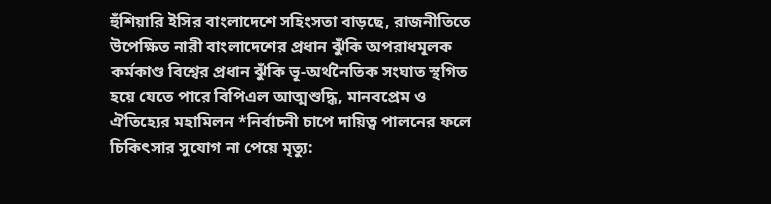হুঁশিয়ারি ইসির বাংলাদেশে সহিংসতা বাড়ছে, রাজনীতিতে উপেক্ষিত নারী বাংলাদেশের প্রধান ঝুঁকি অপরাধমূলক কর্মকাণ্ড বিশ্বের প্রধান ঝুঁকি ভূ-অর্থনৈতিক সংঘাত স্থগিত হয়ে যেতে পারে বিপিএল আত্মশুদ্ধি, মানবপ্রেম ও ঐতিহ্যের মহামিলন *নির্বাচনী চাপে দায়িত্ব পালনের ফলে চিকিৎসার সুযোগ না পেয়ে মৃত্যু: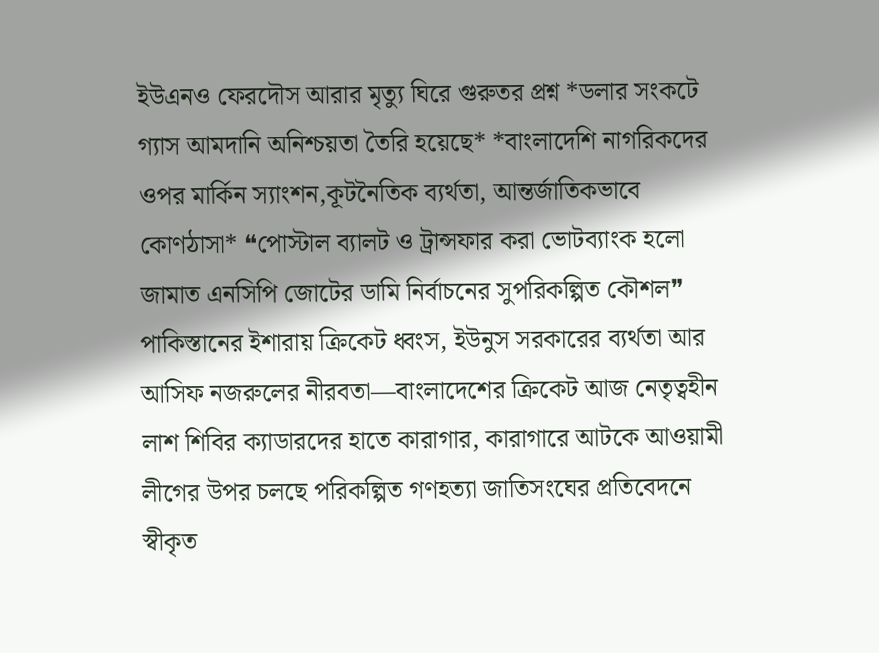ইউএনও ফেরদৌস আরার মৃত্যু ঘিরে গুরুতর প্রশ্ন *ডলার সংকটে গ্যাস আমদানি অনিশ্চয়তা তৈরি হয়েছে* *বাংলাদেশি নাগরিকদের ওপর মার্কিন স্যাংশন,কূটনৈতিক ব্যর্থতা, আন্তর্জাতিকভাবে কোণঠাসা* ❝পোস্টাল ব্যালট ও ট্রান্সফার করা ভোটব্যাংক হলো জামাত এনসিপি জোটের ডামি নির্বাচনের সুপরিকল্পিত কৌশল❞ পাকিস্তানের ইশারায় ক্রিকেট ধ্বংস, ইউনুস সরকারের ব্যর্থতা আর আসিফ নজরুলের নীরবতা—বাংলাদেশের ক্রিকেট আজ নেতৃত্বহীন লাশ শিবির ক্যাডারদের হাতে কারাগার, কারাগারে আটকে আওয়ামী লীগের উপর চলছে পরিকল্পিত গণহত্যা জাতিসংঘের প্রতিবেদনে স্বীকৃত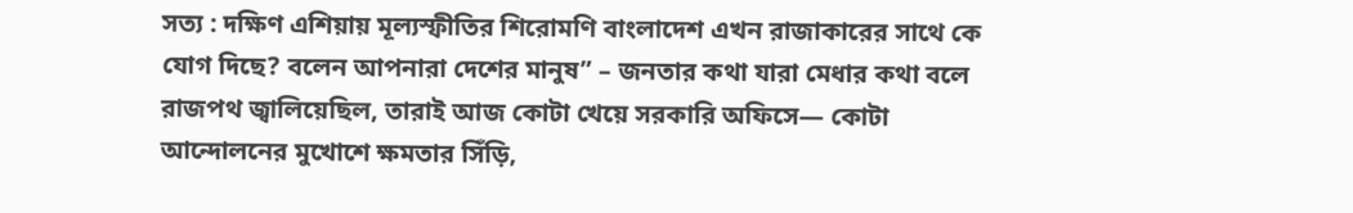সত্য : দক্ষিণ এশিয়ায় মূল্যস্ফীতির শিরোমণি বাংলাদেশ এখন রাজাকারের সাথে কে যোগ দিছে? বলেন আপনারা দেশের মানুষ” – জনতার কথা যারা মেধার কথা বলে রাজপথ জ্বালিয়েছিল, তারাই আজ কোটা খেয়ে সরকারি অফিসে— কোটা আন্দোলনের মুখোশে ক্ষমতার সিঁড়ি,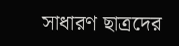সাধারণ ছাত্রদের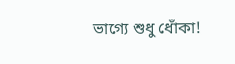ভাগ্যে শুধু ধোঁকা!